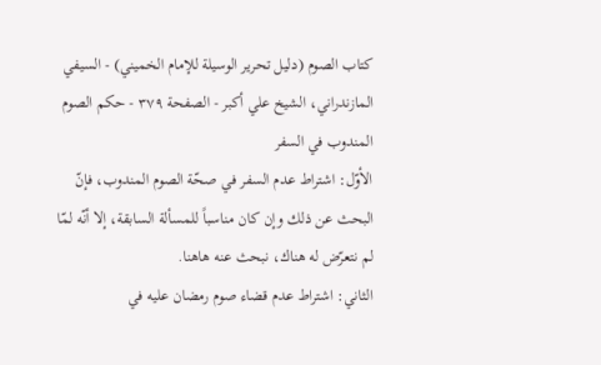كتاب الصوم (دليل تحرير الوسيلة للإمام الخميني) - السيفي المازندراني، الشيخ علي أكبر - الصفحة ٣٧٩ - حكم الصوم المندوب في السفر
الأوّل: اشتراط عدم السفر في صحّة الصوم المندوب، فإنّ البحث عن ذلك وإن كان مناسباً للمسألة السابقة، إلا أنّه لمّا لم نتعرّض له هناك، نبحث عنه هاهنا.
الثاني: اشتراط عدم قضاء صوم رمضان عليه في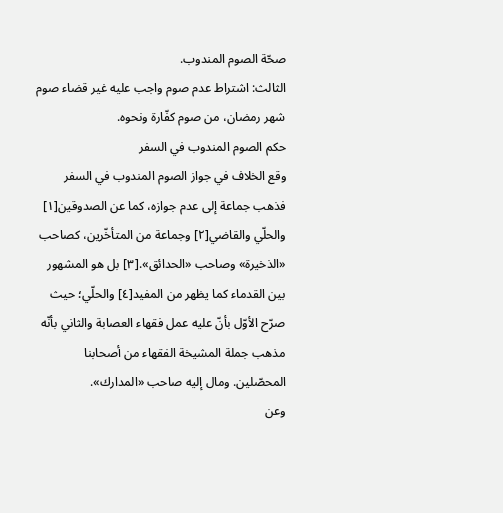صحّة الصوم المندوب.
الثالث: اشتراط عدم صوم واجب عليه غير قضاء صوم شهر رمضان، من صوم كفّارة ونحوه.
حكم الصوم المندوب في السفر
وقع الخلاف في جواز الصوم المندوب في السفر فذهب جماعة إلى عدم جوازه، كما عن الصدوقين[١] والحلّي والقاضي[٢] وجماعة من المتأخّرين، كصاحب «الذخيرة» وصاحب «الحدائق».[٣] بل هو المشهور بين القدماء كما يظهر من المفيد[٤] والحلّي؛ حيث صرّح الأوّل بأنّ عليه عمل فقهاء العصابة والثاني بأنّه مذهب جملة المشيخة الفقهاء من أصحابنا المحصّلين. ومال إليه صاحب «المدارك».
وعن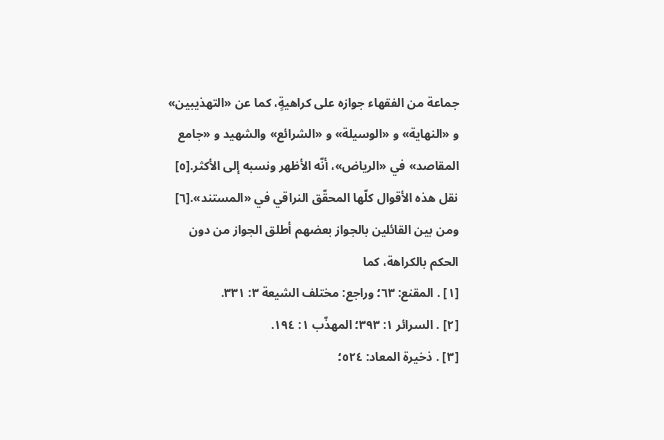جماعة من الفقهاء جوازه على كراهيةٍ، كما عن «التهذيبين» و «النهاية» و «الوسيلة» و «الشرائع» والشهيد و «جامع المقاصد» في «الرياض»، أنّه الأظهر ونسبه إلى الأكثر.[٥] نقل هذه الأقوال كلّها المحقّق النراقي في «المستند».[٦]
ومن بين القائلين بالجواز بعضهم أطلق الجواز من دون الحكم بالكراهة، كما
[١] . المقنع: ٦٣؛ وراجع: مختلف الشيعة ٣: ٣٣١.
[٢] . السرائر ١: ٣٩٣؛ المهذّب ١: ١٩٤.
[٣] . ذخيرة المعاد: ٥٢٤؛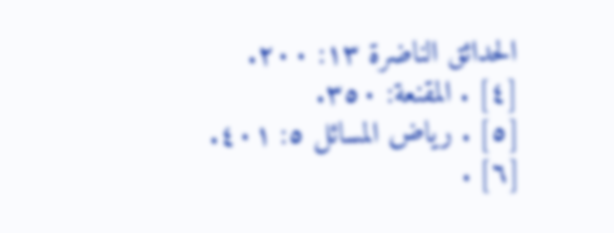الحدائق الناضرة ١٣: ٢٠٠.
[٤] . المقنعة: ٣٥٠.
[٥] . رياض المسائل ٥: ٤٠١.
[٦] .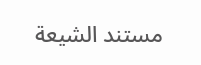مستند الشيعة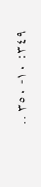٣٤٩: ١٠- ٣٥٠ ..